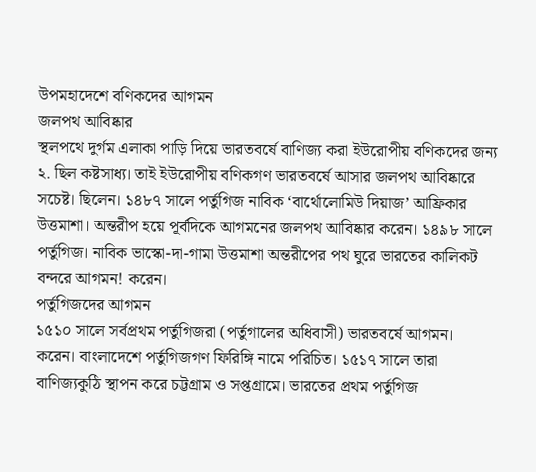উপমহাদেশে বণিকদের আগমন
জলপথ আবিষ্কার
স্থলপথে দুর্গম এলাকা পাড়ি দিয়ে ভারতবর্ষে বাণিজ্য করা ইউরোপীয় বণিকদের জন্য ২. ছিল কষ্টসাধ্য। তাই ইউরোপীয় বণিকগণ ভারতবর্ষে আসার জলপথ আবিষ্কারে সচেষ্ট। ছিলেন। ১৪৮৭ সালে পর্তুগিজ নাবিক ‘বার্থোলোমিউ দিয়াজ’ আফ্রিকার উত্তমাশা। অন্তরীপ হয়ে পূর্বদিকে আগমনের জলপথ আবিষ্কার করেন। ১৪৯৮ সালে পর্তুগিজ। নাবিক ভাস্কো-দা-গামা উত্তমাশা অন্তরীপের পথ ঘুরে ভারতের কালিকট বন্দরে আগমন! করেন।
পর্তুগিজদের আগমন
১৫১০ সালে সর্বপ্রথম পর্তুগিজরা (পর্তুগালের অধিবাসী) ভারতবর্ষে আগমন। করেন। বাংলাদেশে পর্তুগিজগণ ফিরিঙ্গি নামে পরিচিত। ১৫১৭ সালে তারা বাণিজ্যকুঠি স্থাপন করে চট্টগ্রাম ও সপ্তগ্রামে। ভারতের প্রথম পর্তুগিজ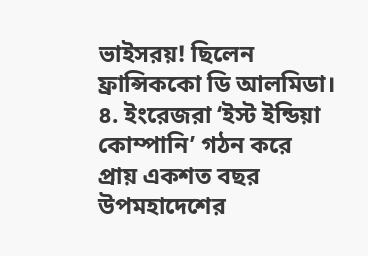ভাইসরয়! ছিলেন ফ্রান্সিককো ডি আলমিডা।
৪. ইংরেজরা ‘ইস্ট ইন্ডিয়া কোম্পানি’ গঠন করে
প্রায় একশত বছর উপমহাদেশের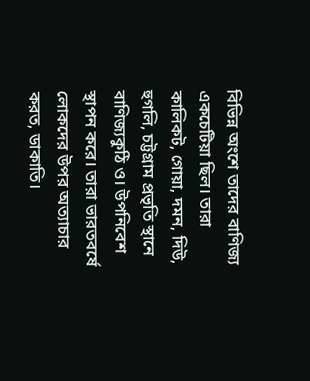বিভিন্ন অংশে তাদের বাণিজ্য একচেটিয়া ছিল। তারা কালিকট, গোয়া, দমন, দিউ, হুগলি, চট্টগ্রাম প্রভৃতি স্থানে বাণিজ্যকুঠি ও। উপনিবেশ স্থাপন করে। তারা ভারতবর্ষে লোকদের উপর অত্যাচার করত, ডাকাতি।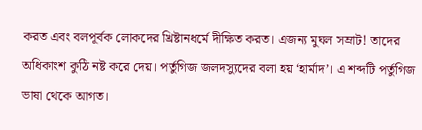করত এবং বলপূর্বক লোকদের খ্রিষ্টানধর্মে দীক্ষিত করত। এজন্য মুঘল সম্রাট! তাদের অধিকাংশ কুঠি নষ্ট করে দেয়। পর্তুগিজ জলদস্যুদের বলা হয় ‘হার্মাদ’। এ শব্দটি পর্তুগিজ ভাষা থেকে আগত।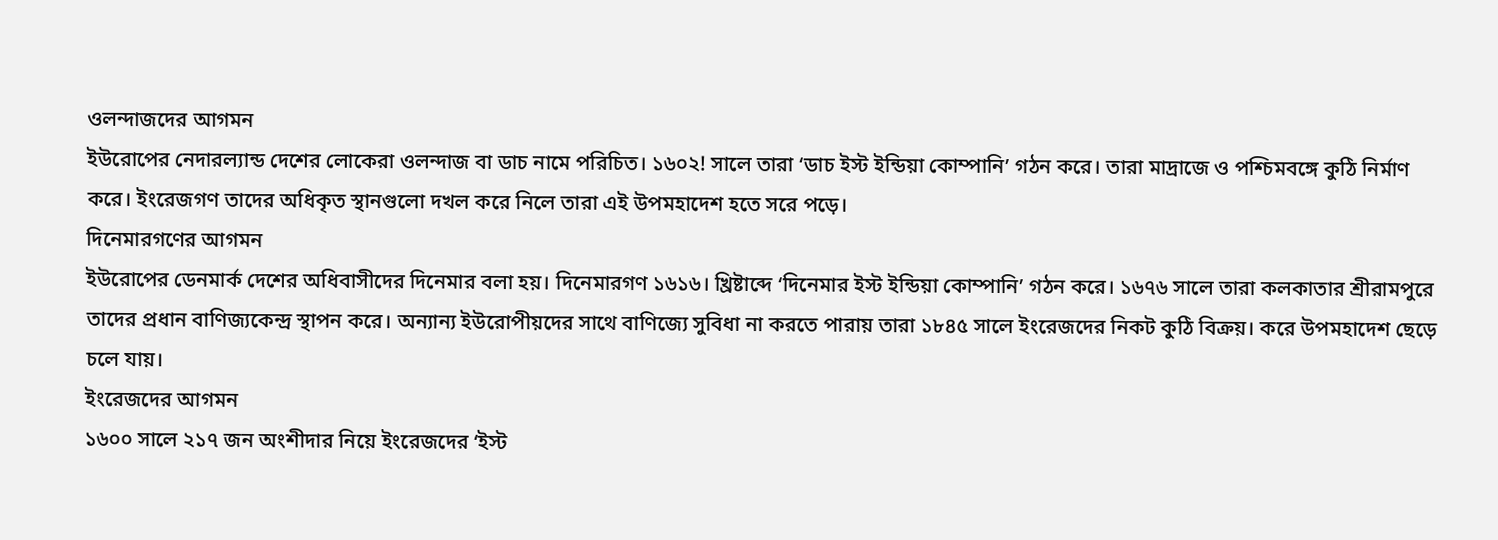ওলন্দাজদের আগমন
ইউরোপের নেদারল্যান্ড দেশের লোকেরা ওলন্দাজ বা ডাচ নামে পরিচিত। ১৬০২! সালে তারা ‘ডাচ ইস্ট ইন্ডিয়া কোম্পানি’ গঠন করে। তারা মাদ্রাজে ও পশ্চিমবঙ্গে কুঠি নির্মাণ করে। ইংরেজগণ তাদের অধিকৃত স্থানগুলো দখল করে নিলে তারা এই উপমহাদেশ হতে সরে পড়ে।
দিনেমারগণের আগমন
ইউরোপের ডেনমার্ক দেশের অধিবাসীদের দিনেমার বলা হয়। দিনেমারগণ ১৬১৬। খ্রিষ্টাব্দে ‘দিনেমার ইস্ট ইন্ডিয়া কোম্পানি’ গঠন করে। ১৬৭৬ সালে তারা কলকাতার শ্রীরামপুরে তাদের প্রধান বাণিজ্যকেন্দ্র স্থাপন করে। অন্যান্য ইউরোপীয়দের সাথে বাণিজ্যে সুবিধা না করতে পারায় তারা ১৮৪৫ সালে ইংরেজদের নিকট কুঠি বিক্রয়। করে উপমহাদেশ ছেড়ে চলে যায়।
ইংরেজদের আগমন
১৬০০ সালে ২১৭ জন অংশীদার নিয়ে ইংরেজদের ‘ইস্ট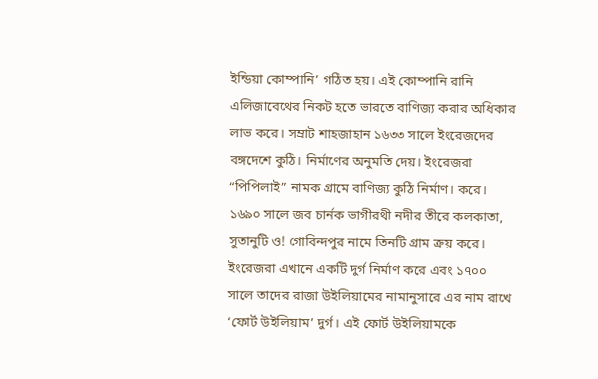ইন্ডিয়া কোম্পানি’ গঠিত হয়। এই কোম্পানি রানি এলিজাবেথের নিকট হতে ভারতে বাণিজ্য করার অধিকার লাভ করে। সম্রাট শাহজাহান ১৬৩৩ সালে ইংরেজদের বঙ্গদেশে কুঠি। নির্মাণের অনুমতি দেয়। ইংরেজরা “পিপিলাই” নামক গ্রামে বাণিজ্য কুঠি নির্মাণ। করে। ১৬৯০ সালে জব চার্নক ভাগীরথী নদীর তীরে কলকাতা, সুতানুটি ও! গোবিন্দপুর নামে তিনটি গ্রাম ক্রয় করে। ইংরেজরা এখানে একটি দুর্গ নির্মাণ করে এবং ১৭০০ সালে তাদের রাজা উইলিয়ামের নামানুসারে এর নাম রাখে ‘ফোর্ট উইলিয়াম’ দুর্গ। এই ফোর্ট উইলিয়ামকে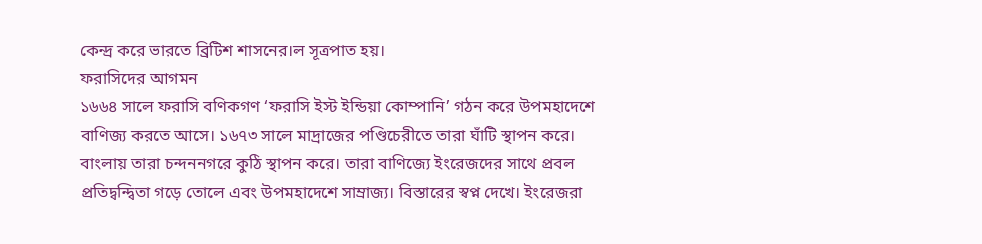কেন্দ্র করে ভারতে ব্রিটিশ শাসনের।ল সূত্রপাত হয়।
ফরাসিদের আগমন
১৬৬৪ সালে ফরাসি বণিকগণ ‘ফরাসি ইস্ট ইন্ডিয়া কোম্পানি’ গঠন করে উপমহাদেশে বাণিজ্য করতে আসে। ১৬৭৩ সালে মাদ্রাজের পণ্ডিচেরীতে তারা ঘাঁটি স্থাপন করে। বাংলায় তারা চন্দননগরে কুঠি স্থাপন করে। তারা বাণিজ্যে ইংরেজদের সাথে প্রবল প্রতিদ্বন্দ্বিতা গড়ে তোলে এবং উপমহাদেশে সাম্রাজ্য। বিস্তারের স্বপ্ন দেখে। ইংরেজরা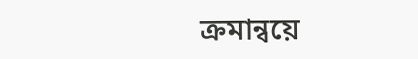ক্রমান্বয়ে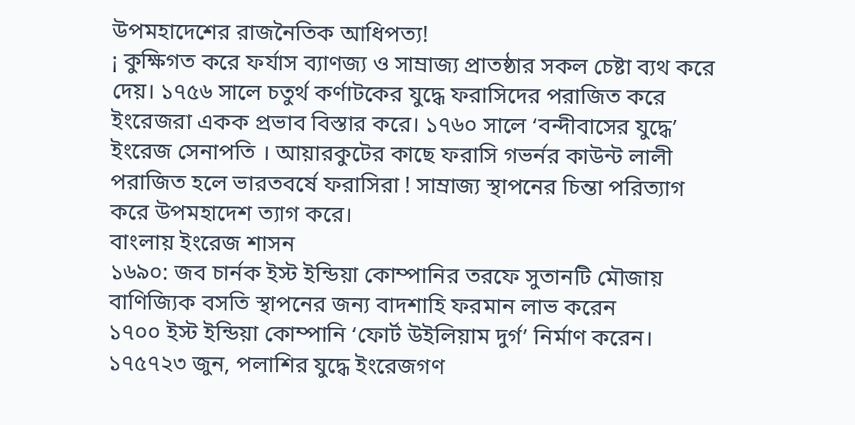উপমহাদেশের রাজনৈতিক আধিপত্য!
¡ কুক্ষিগত করে ফর্যাস ব্যাণজ্য ও সাম্রাজ্য প্রাতষ্ঠার সকল চেষ্টা ব্যথ করে দেয়। ১৭৫৬ সালে চতুর্থ কর্ণাটকের যুদ্ধে ফরাসিদের পরাজিত করে ইংরেজরা একক প্রভাব বিস্তার করে। ১৭৬০ সালে ‘বন্দীবাসের যুদ্ধে’ ইংরেজ সেনাপতি । আয়ারকুটের কাছে ফরাসি গভর্নর কাউন্ট লালী পরাজিত হলে ভারতবর্ষে ফরাসিরা ! সাম্রাজ্য স্থাপনের চিন্তা পরিত্যাগ করে উপমহাদেশ ত্যাগ করে।
বাংলায় ইংরেজ শাসন
১৬৯০: জব চার্নক ইস্ট ইন্ডিয়া কোম্পানির তরফে সুতানটি মৌজায় বাণিজ্যিক বসতি স্থাপনের জন্য বাদশাহি ফরমান লাভ করেন
১৭০০ ইস্ট ইন্ডিয়া কোম্পানি ‘ফোর্ট উইলিয়াম দুর্গ’ নির্মাণ করেন।
১৭৫৭২৩ জুন, পলাশির যুদ্ধে ইংরেজগণ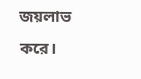জয়লাভ করে।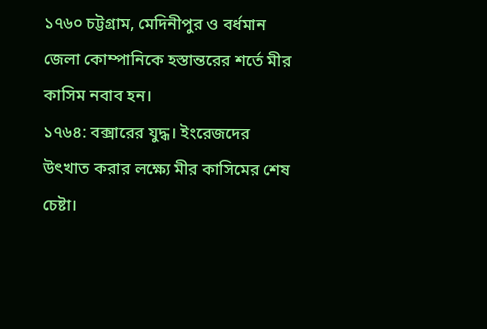১৭৬০ চট্টগ্রাম, মেদিনীপুর ও বর্ধমান জেলা কোম্পানিকে হস্তান্তরের শর্তে মীর কাসিম নবাব হন।
১৭৬৪: বক্সারের যুদ্ধ। ইংরেজদের উৎখাত করার লক্ষ্যে মীর কাসিমের শেষ চেষ্টা।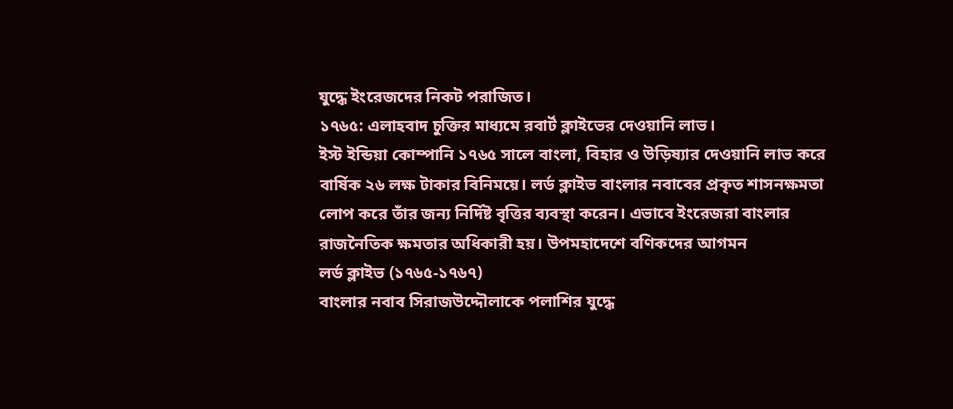যুদ্ধে ইংরেজদের নিকট পরাজিত।
১৭৬৫: এলাহবাদ চুক্তির মাধ্যমে রবার্ট ক্লাইভের দেওয়ানি লাভ।
ইস্ট ইন্ডিয়া কোম্পানি ১৭৬৫ সালে বাংলা, বিহার ও উড়িষ্যার দেওয়ানি লাভ করে বার্ষিক ২৬ লক্ষ টাকার বিনিময়ে। লর্ড ক্লাইভ বাংলার নবাবের প্রকৃত শাসনক্ষমতা লোপ করে তাঁর জন্য নির্দিষ্ট বৃত্তির ব্যবস্থা করেন। এভাবে ইংরেজরা বাংলার রাজনৈতিক ক্ষমতার অধিকারী হয়। উপমহাদেশে বণিকদের আগমন
লর্ড ক্লাইভ (১৭৬৫-১৭৬৭)
বাংলার নবাব সিরাজউদ্দৌলাকে পলাশির যুদ্ধে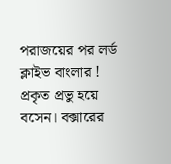পরাজয়ের পর লর্ড ক্লাইভ বাংলার ! প্রকৃত প্রভু হয়ে বসেন। বক্সারের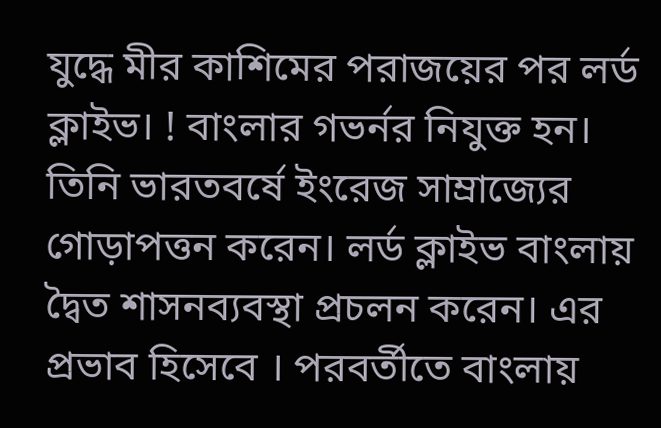যুদ্ধে মীর কাশিমের পরাজয়ের পর লর্ড ক্লাইভ। ! বাংলার গভর্নর নিযুক্ত হন। তিনি ভারতবর্ষে ইংরেজ সাম্রাজ্যের গোড়াপত্তন করেন। লর্ড ক্লাইভ বাংলায় দ্বৈত শাসনব্যবস্থা প্রচলন করেন। এর প্রভাব হিসেবে । পরবর্তীতে বাংলায়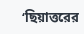‘ছিয়াত্তরের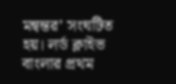মন্বন্তর’ সংঘটিত হয়। লর্ড ক্লাইভ বাংলার প্রথম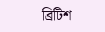ব্রিটিশ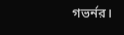গভর্নর।